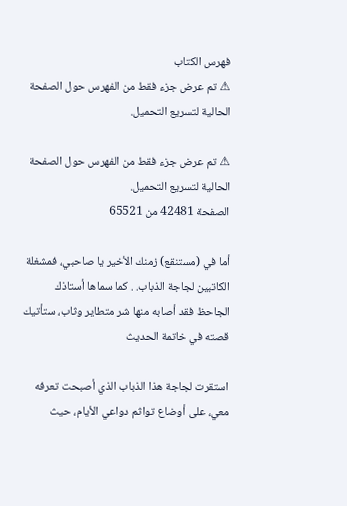فهرس الكتاب
⚠ تم عرض جزء فقط من الفهرس حول الصفحة الحالية لتسريع التحميل.

⚠ تم عرض جزء فقط من الفهرس حول الصفحة الحالية لتسريع التحميل.
الصفحة 42481 من 65521

أما في (مستنقع) زمنك الأخير يا صاحبي، فمشغلة الكاتبين لجاجة الذباب. . كما سماها أستاذك الجاحظ فقد أصابه منها شر متطاير وثاب، ستأتيك قصته في خاتمة الحديث

استقرت لجاجة هذا الذباب الذي أصبحت تعرفه معي، على أوضاع تواثم دواعي الأيام، حيث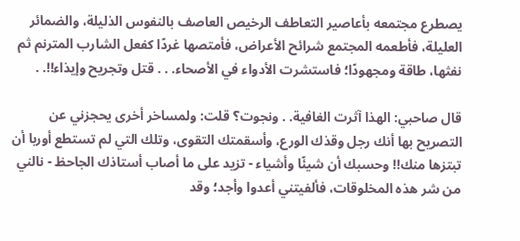يصطرع مجتمعه بأعاصير التعاطف الرخيص العاصف بالنفوس الذليلة، والضمائر العليلة، فأطعمه المجتمع شرائح الأعراض، فأمتصها غردًا كفعل الشارب المترنم ثم نفثها، طاقة ومجهودًا؛ فاستشرت الأدواء في الأصحاء. . . قتل وتجريح وإيذاء!!. .

قال صاحبي: الهذا آثرت الغافية. . ونجوت؟ قلت: ولمساخر أخرى يحجزني عن التصريح بها أنك رجل وقذك الورع، وأسقمتك التقوى، وتلك التي لم تستطع أوربا أن تبتزها منك!! وحسبك أن شيئًا وأشياء - تزيد على ما أصاب أستاذك الجاحظ - نالني من شر هذه المخلوقات، فألفيتني أعدوا وأجد؛ وقد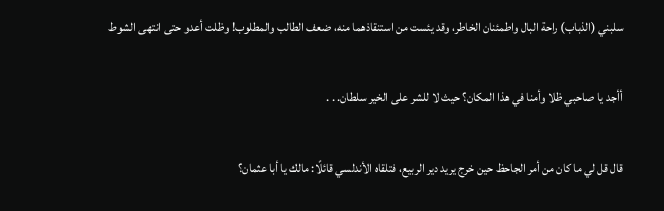سلبني (الذباب) راحة البال واطمئنان الخاطر، وقد يئست من استنقاذهما منه، ضعف الطالب والمطلوب! وظلت أعدو حتى انتهى الشوط

أأجد يا صاحبي ظلا وأمنا في هذا المكان؟ حيث لا للشر على الخير سلطان. . .

قال قل لي ما كان من أمر الجاحظ حين خرج يريد دير الربيع، فتلقاه الأندلسي قائلًا: مالك يا أبا عثمان؟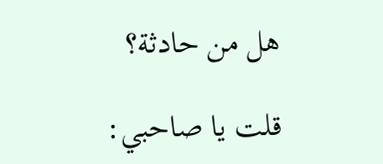هل من حادثة؟

قلت يا صاحبي: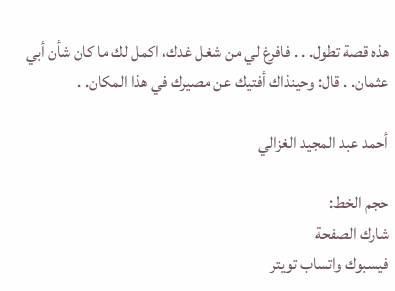هذه قصة تطول. . . فافرغ لي من شغل غدك، اكمل لك ما كان شأن أبي عثمان. . قال: وحينذاك أفتيك عن مصيرك في هذا المكان. .

أحمد عبد المجيد الغزالي

حجم الخط:
شارك الصفحة
فيسبوك واتساب تويتر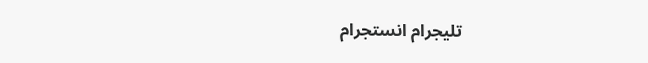تليجرام انستجرام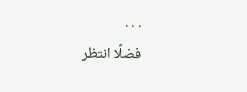. . .
فضلًا انتظر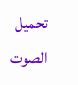تحميل الصوت